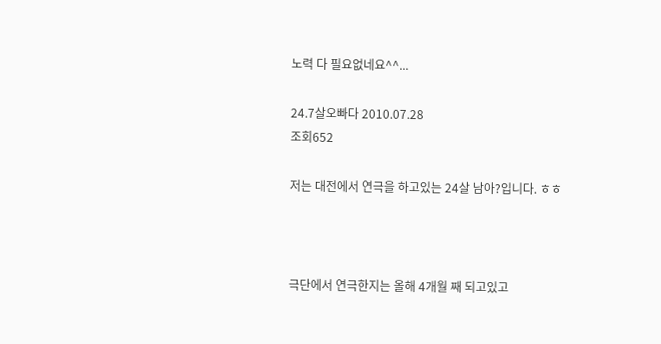노력 다 필요없네요^^...

24.7살오빠다 2010.07.28
조회652

저는 대전에서 연극을 하고있는 24살 남아?입니다. ㅎㅎ



극단에서 연극한지는 올해 4개월 째 되고있고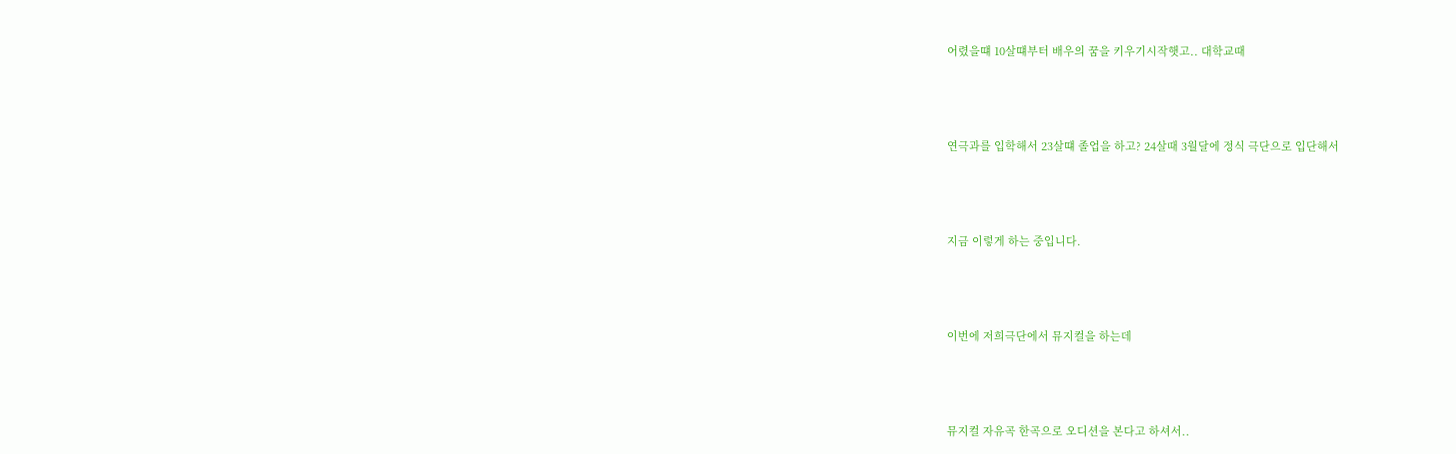어렸을떄 10살떄부터 배우의 꿈을 키우기시작햇고.. 대학교때



연극과를 입학해서 23살떄 졸업을 하고? 24살때 3월달에 정식 극단으로 입단해서



지금 이렇게 하는 중입니다.



이번에 저희극단에서 뮤지컬을 하는데



뮤지컬 자유곡 한곡으로 오디션을 본다고 하셔서..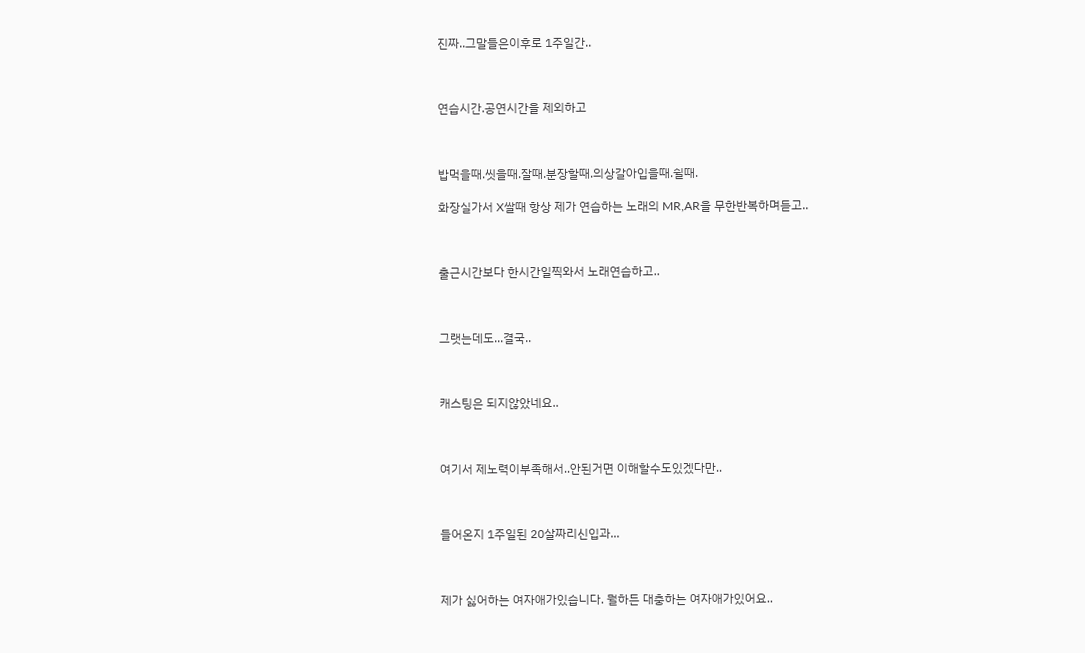진짜..그말들은이후로 1주일간..



연습시간.공연시간을 제외하고



밥먹을때.씻을때.잘때.분장할때.의상갈아입을때.쉴때.

화장실가서 X쌀때 항상 제가 연습하는 노래의 MR,AR을 무한반복하며듣고..



출근시간보다 한시간일찍와서 노래연습하고..



그랫는데도...결국..



캐스팅은 되지않았네요..



여기서 제노력이부족해서..안된거면 이해할수도있겠다만..



들어온지 1주일된 20살짜리신입과...



제가 싫어하는 여자애가있습니다. 뭘하든 대충하는 여자애가있어요..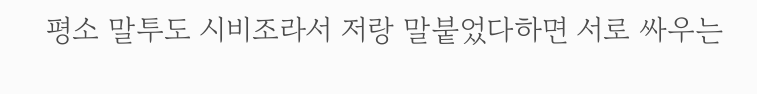평소 말투도 시비조라서 저랑 말붙었다하면 서로 싸우는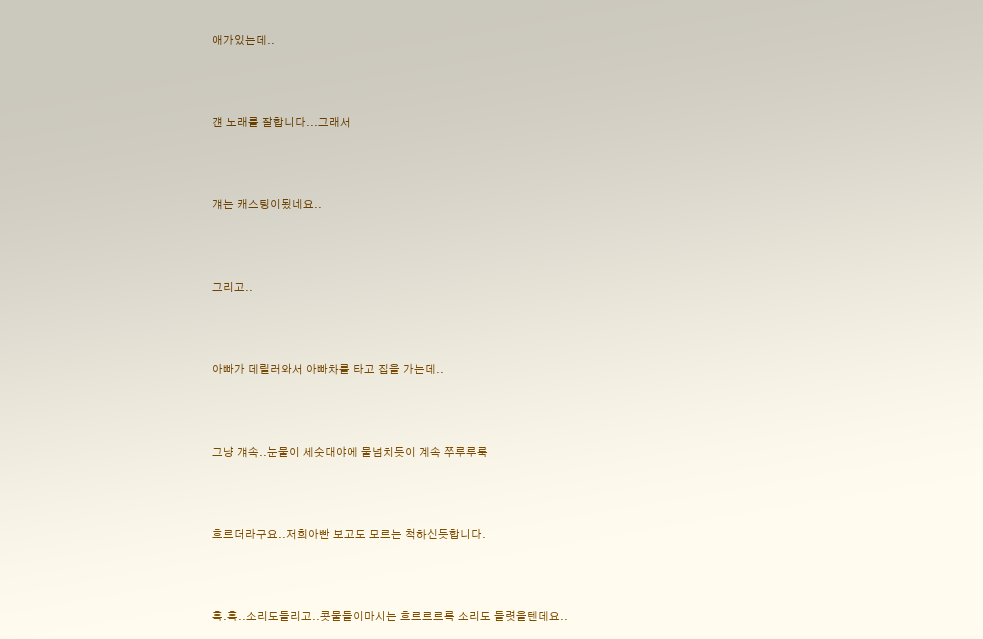애가있는데..



걘 노래를 잘합니다...그래서



걔는 캐스팅이됬네요..



그리고..



아빠가 데릴러와서 아빠차를 타고 집을 가는데..



그냥 걔속..눈물이 세숫대야에 물넘치듯이 계속 쭈루루룩



흐르더라구요..저희아빤 보고도 모르는 척하신듯합니다.



흑.흑..소리도들리고..콧물들이마시는 흐르르르륵 소리도 들렷을텐데요..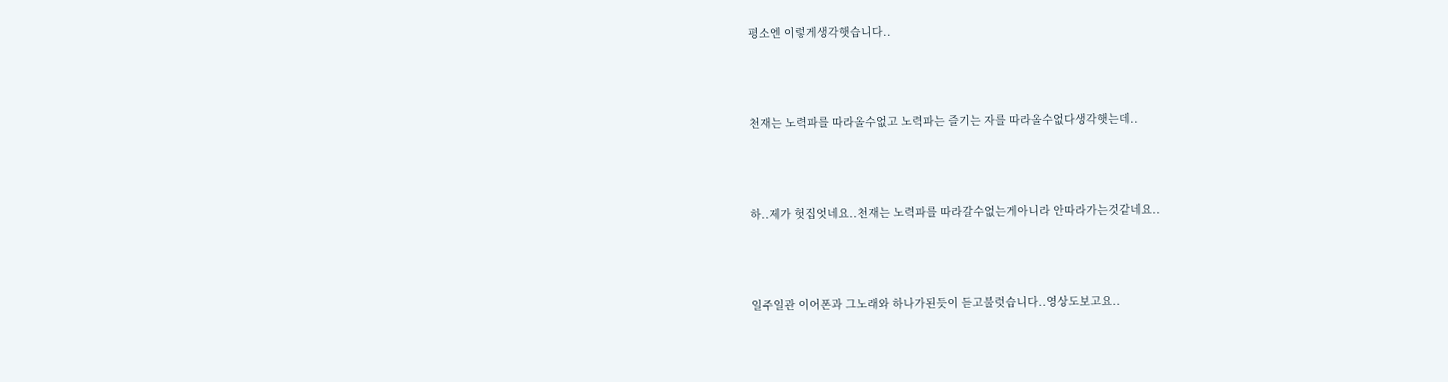평소엔 이렇게생각햇습니다..



천재는 노력파를 따라올수없고 노력파는 즐기는 자를 따라올수없다생각햇는데..



하..제가 헛집엇네요..천재는 노력파를 따라갈수없는게아니라 안따라가는것같네요..



일주일관 이어폰과 그노래와 하나가된듯이 듣고불럿습니다..영상도보고요..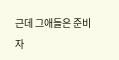근데 그애들은 준비자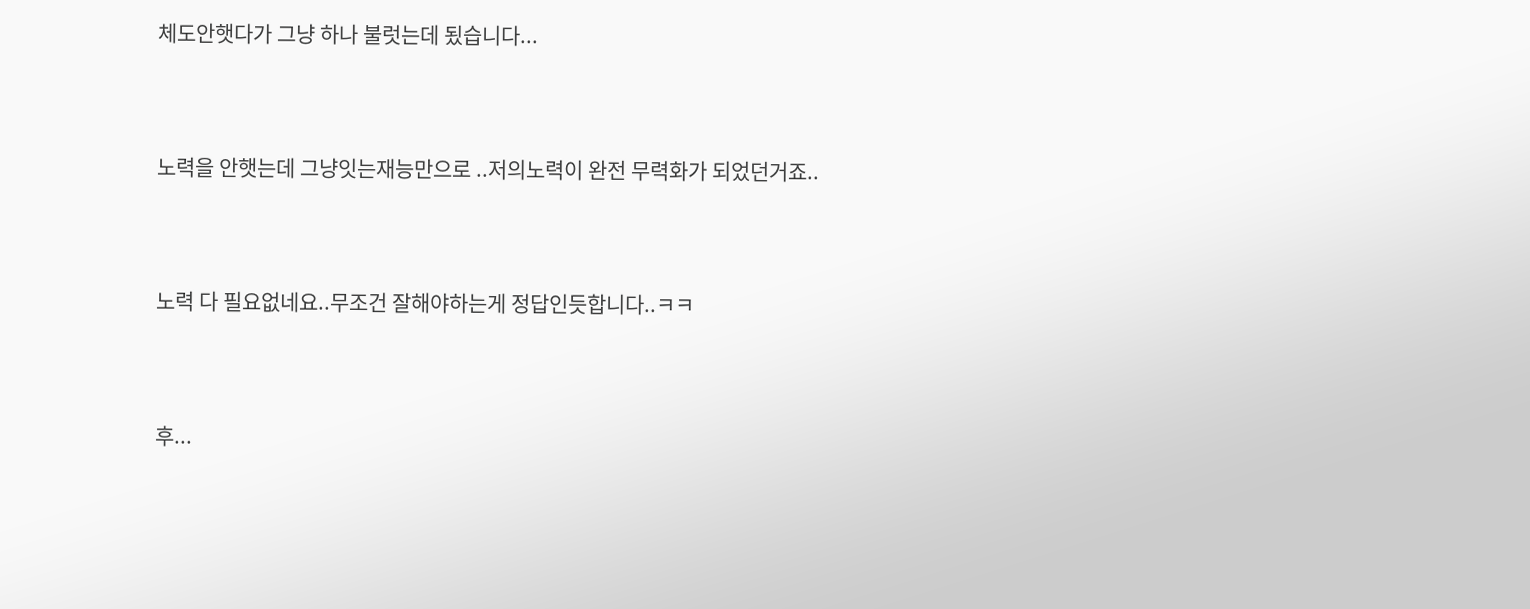체도안햇다가 그냥 하나 불럿는데 됬습니다...



노력을 안햇는데 그냥잇는재능만으로 ..저의노력이 완전 무력화가 되었던거죠..



노력 다 필요없네요..무조건 잘해야하는게 정답인듯합니다..ㅋㅋ



후...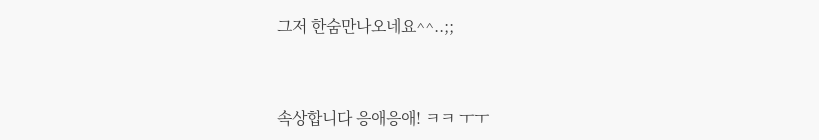그저 한숨만나오네요^^..;;



속상합니다 응애응애! ㅋㅋ ㅜㅜ